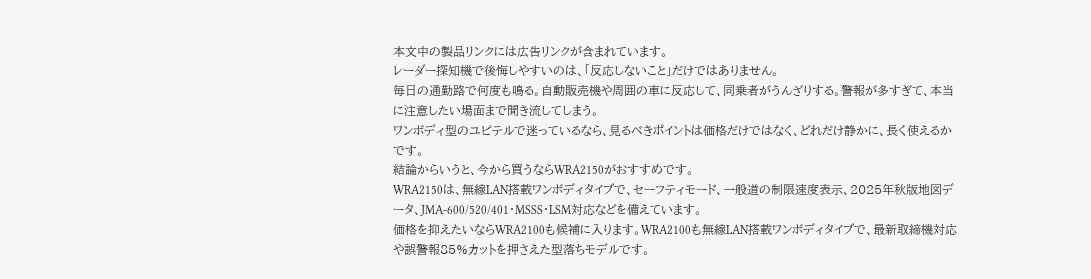本文中の製品リンクには広告リンクが含まれています。
レーダー探知機で後悔しやすいのは、「反応しないこと」だけではありません。
毎日の通勤路で何度も鳴る。自動販売機や周囲の車に反応して、同乗者がうんざりする。警報が多すぎて、本当に注意したい場面まで聞き流してしまう。
ワンボディ型のユピテルで迷っているなら、見るべきポイントは価格だけではなく、どれだけ静かに、長く使えるかです。
結論からいうと、今から買うならWRA2150がおすすめです。
WRA2150は、無線LAN搭載ワンボディタイプで、セーフティモード、一般道の制限速度表示、2025年秋版地図データ、JMA-600/520/401・MSSS・LSM対応などを備えています。
価格を抑えたいならWRA2100も候補に入ります。WRA2100も無線LAN搭載ワンボディタイプで、最新取締機対応や誤警報85%カットを押さえた型落ちモデルです。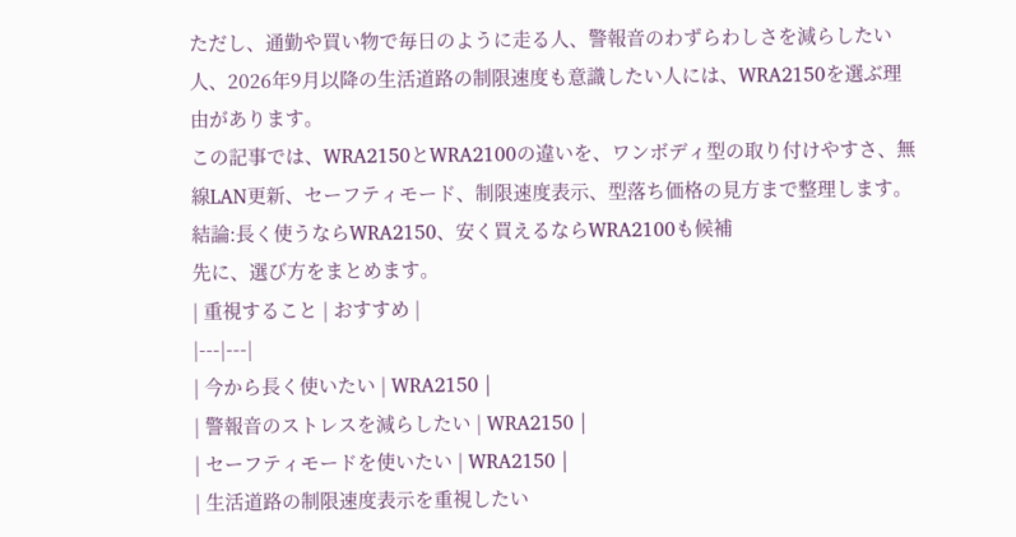ただし、通勤や買い物で毎日のように走る人、警報音のわずらわしさを減らしたい人、2026年9月以降の生活道路の制限速度も意識したい人には、WRA2150を選ぶ理由があります。
この記事では、WRA2150とWRA2100の違いを、ワンボディ型の取り付けやすさ、無線LAN更新、セーフティモード、制限速度表示、型落ち価格の見方まで整理します。
結論:長く使うならWRA2150、安く買えるならWRA2100も候補
先に、選び方をまとめます。
| 重視すること | おすすめ |
|---|---|
| 今から長く使いたい | WRA2150 |
| 警報音のストレスを減らしたい | WRA2150 |
| セーフティモードを使いたい | WRA2150 |
| 生活道路の制限速度表示を重視したい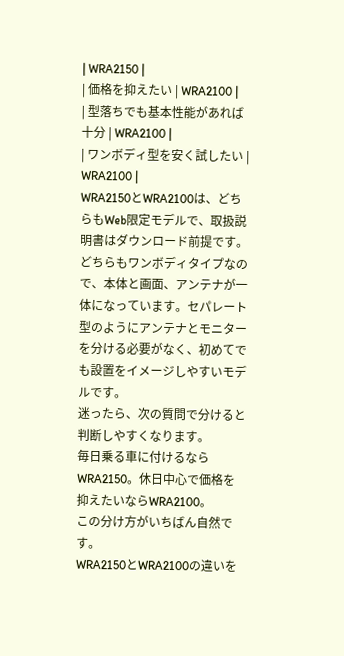| WRA2150 |
| 価格を抑えたい | WRA2100 |
| 型落ちでも基本性能があれば十分 | WRA2100 |
| ワンボディ型を安く試したい | WRA2100 |
WRA2150とWRA2100は、どちらもWeb限定モデルで、取扱説明書はダウンロード前提です。
どちらもワンボディタイプなので、本体と画面、アンテナが一体になっています。セパレート型のようにアンテナとモニターを分ける必要がなく、初めてでも設置をイメージしやすいモデルです。
迷ったら、次の質問で分けると判断しやすくなります。
毎日乗る車に付けるならWRA2150。休日中心で価格を抑えたいならWRA2100。
この分け方がいちばん自然です。
WRA2150とWRA2100の違いを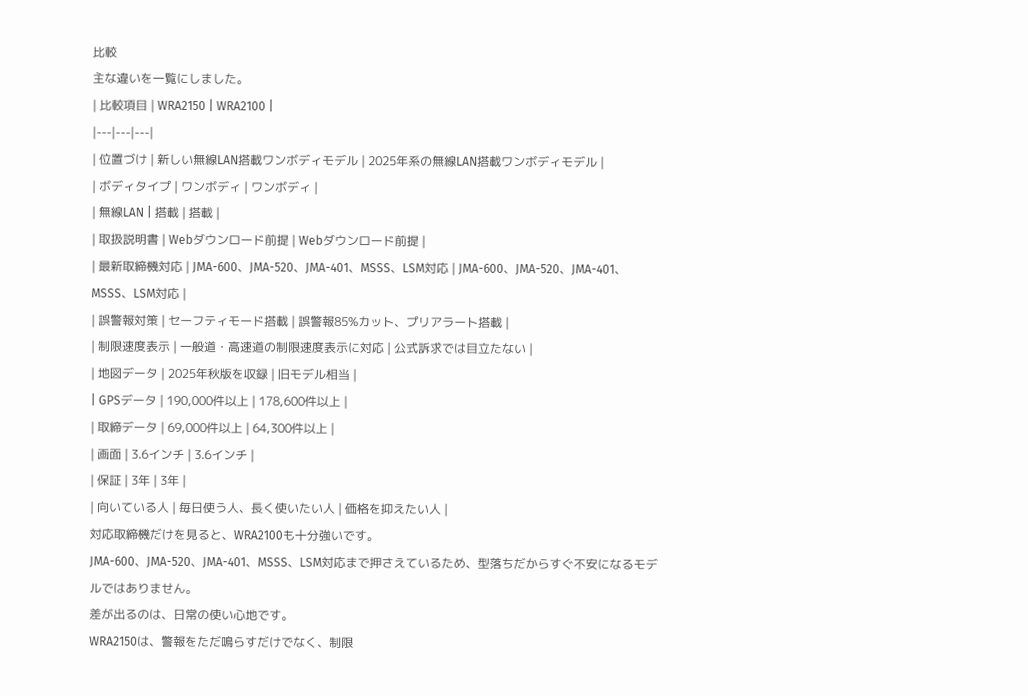比較
主な違いを一覧にしました。
| 比較項目 | WRA2150 | WRA2100 |
|---|---|---|
| 位置づけ | 新しい無線LAN搭載ワンボディモデル | 2025年系の無線LAN搭載ワンボディモデル |
| ボディタイプ | ワンボディ | ワンボディ |
| 無線LAN | 搭載 | 搭載 |
| 取扱説明書 | Webダウンロード前提 | Webダウンロード前提 |
| 最新取締機対応 | JMA-600、JMA-520、JMA-401、MSSS、LSM対応 | JMA-600、JMA-520、JMA-401、MSSS、LSM対応 |
| 誤警報対策 | セーフティモード搭載 | 誤警報85%カット、プリアラート搭載 |
| 制限速度表示 | 一般道・高速道の制限速度表示に対応 | 公式訴求では目立たない |
| 地図データ | 2025年秋版を収録 | 旧モデル相当 |
| GPSデータ | 190,000件以上 | 178,600件以上 |
| 取締データ | 69,000件以上 | 64,300件以上 |
| 画面 | 3.6インチ | 3.6インチ |
| 保証 | 3年 | 3年 |
| 向いている人 | 毎日使う人、長く使いたい人 | 価格を抑えたい人 |
対応取締機だけを見ると、WRA2100も十分強いです。
JMA-600、JMA-520、JMA-401、MSSS、LSM対応まで押さえているため、型落ちだからすぐ不安になるモデルではありません。
差が出るのは、日常の使い心地です。
WRA2150は、警報をただ鳴らすだけでなく、制限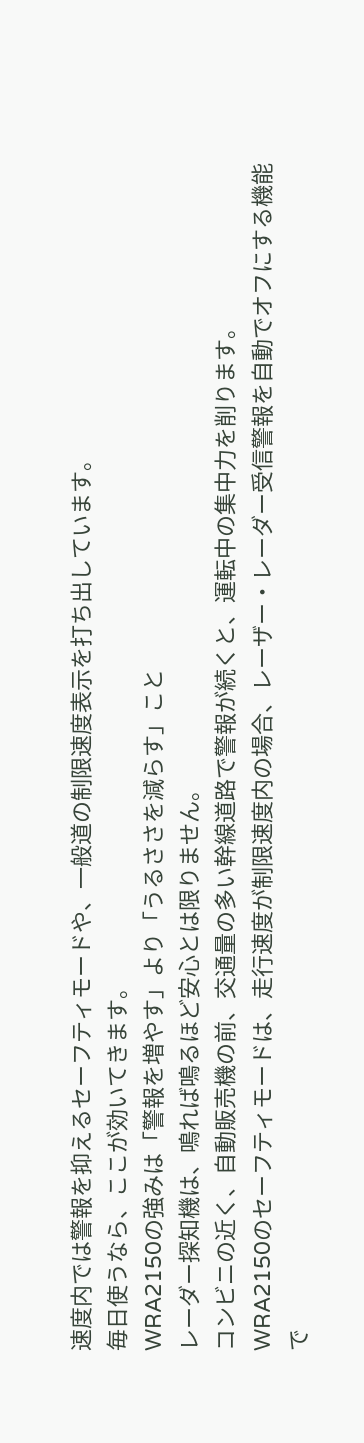速度内では警報を抑えるセーフティモードや、一般道の制限速度表示を打ち出しています。
毎日使うなら、ここが効いてきます。
WRA2150の強みは「警報を増やす」より「うるささを減らす」こと
レーダー探知機は、鳴れば鳴るほど安心とは限りません。
コンビニの近く、自動販売機の前、交通量の多い幹線道路で警報が続くと、運転中の集中力を削ります。
WRA2150のセーフティモードは、走行速度が制限速度内の場合、レーザー・レーダー受信警報を自動でオフにする機能で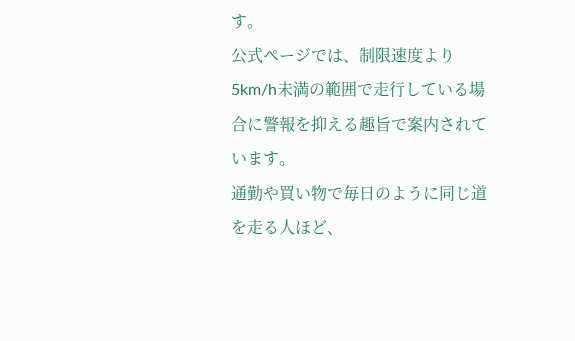す。
公式ページでは、制限速度より5km/h未満の範囲で走行している場合に警報を抑える趣旨で案内されています。
通勤や買い物で毎日のように同じ道を走る人ほど、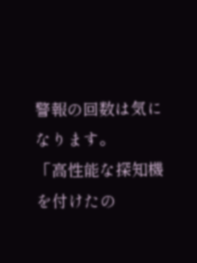警報の回数は気になります。
「高性能な探知機を付けたの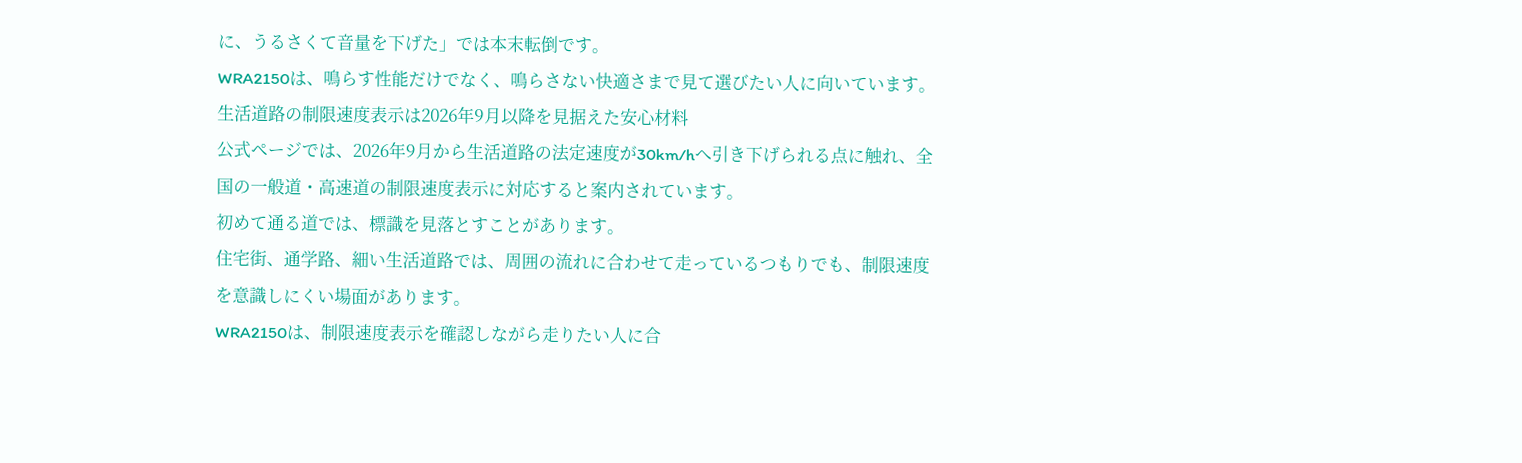に、うるさくて音量を下げた」では本末転倒です。
WRA2150は、鳴らす性能だけでなく、鳴らさない快適さまで見て選びたい人に向いています。
生活道路の制限速度表示は2026年9月以降を見据えた安心材料
公式ページでは、2026年9月から生活道路の法定速度が30km/hへ引き下げられる点に触れ、全国の一般道・高速道の制限速度表示に対応すると案内されています。
初めて通る道では、標識を見落とすことがあります。
住宅街、通学路、細い生活道路では、周囲の流れに合わせて走っているつもりでも、制限速度を意識しにくい場面があります。
WRA2150は、制限速度表示を確認しながら走りたい人に合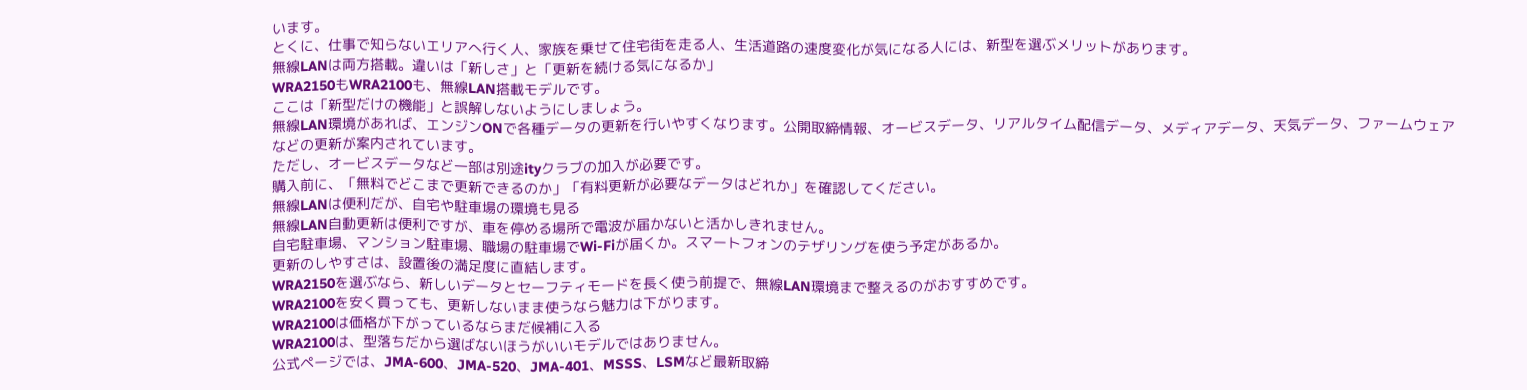います。
とくに、仕事で知らないエリアへ行く人、家族を乗せて住宅街を走る人、生活道路の速度変化が気になる人には、新型を選ぶメリットがあります。
無線LANは両方搭載。違いは「新しさ」と「更新を続ける気になるか」
WRA2150もWRA2100も、無線LAN搭載モデルです。
ここは「新型だけの機能」と誤解しないようにしましょう。
無線LAN環境があれば、エンジンONで各種データの更新を行いやすくなります。公開取締情報、オービスデータ、リアルタイム配信データ、メディアデータ、天気データ、ファームウェアなどの更新が案内されています。
ただし、オービスデータなど一部は別途ityクラブの加入が必要です。
購入前に、「無料でどこまで更新できるのか」「有料更新が必要なデータはどれか」を確認してください。
無線LANは便利だが、自宅や駐車場の環境も見る
無線LAN自動更新は便利ですが、車を停める場所で電波が届かないと活かしきれません。
自宅駐車場、マンション駐車場、職場の駐車場でWi-Fiが届くか。スマートフォンのテザリングを使う予定があるか。
更新のしやすさは、設置後の満足度に直結します。
WRA2150を選ぶなら、新しいデータとセーフティモードを長く使う前提で、無線LAN環境まで整えるのがおすすめです。
WRA2100を安く買っても、更新しないまま使うなら魅力は下がります。
WRA2100は価格が下がっているならまだ候補に入る
WRA2100は、型落ちだから選ばないほうがいいモデルではありません。
公式ページでは、JMA-600、JMA-520、JMA-401、MSSS、LSMなど最新取締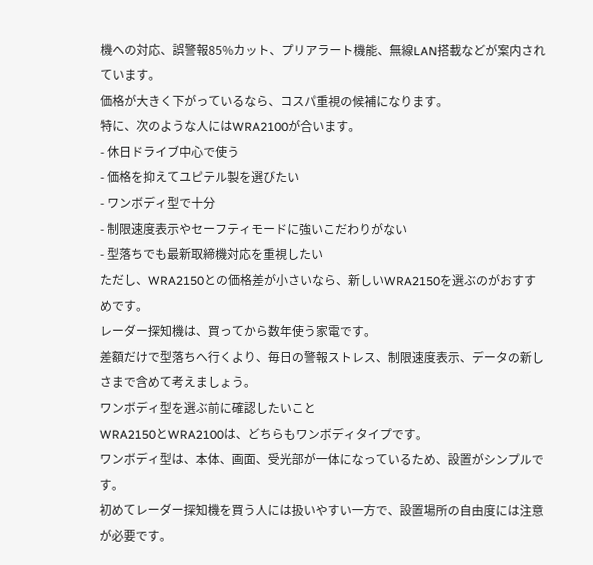機への対応、誤警報85%カット、プリアラート機能、無線LAN搭載などが案内されています。
価格が大きく下がっているなら、コスパ重視の候補になります。
特に、次のような人にはWRA2100が合います。
- 休日ドライブ中心で使う
- 価格を抑えてユピテル製を選びたい
- ワンボディ型で十分
- 制限速度表示やセーフティモードに強いこだわりがない
- 型落ちでも最新取締機対応を重視したい
ただし、WRA2150との価格差が小さいなら、新しいWRA2150を選ぶのがおすすめです。
レーダー探知機は、買ってから数年使う家電です。
差額だけで型落ちへ行くより、毎日の警報ストレス、制限速度表示、データの新しさまで含めて考えましょう。
ワンボディ型を選ぶ前に確認したいこと
WRA2150とWRA2100は、どちらもワンボディタイプです。
ワンボディ型は、本体、画面、受光部が一体になっているため、設置がシンプルです。
初めてレーダー探知機を買う人には扱いやすい一方で、設置場所の自由度には注意が必要です。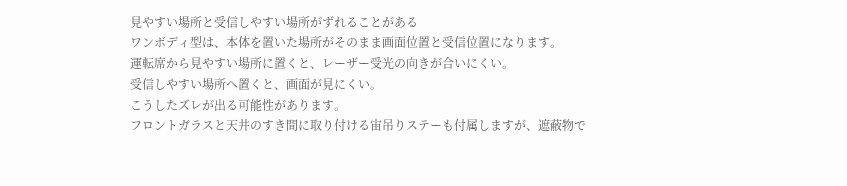見やすい場所と受信しやすい場所がずれることがある
ワンボディ型は、本体を置いた場所がそのまま画面位置と受信位置になります。
運転席から見やすい場所に置くと、レーザー受光の向きが合いにくい。
受信しやすい場所へ置くと、画面が見にくい。
こうしたズレが出る可能性があります。
フロントガラスと天井のすき間に取り付ける宙吊りステーも付属しますが、遮蔽物で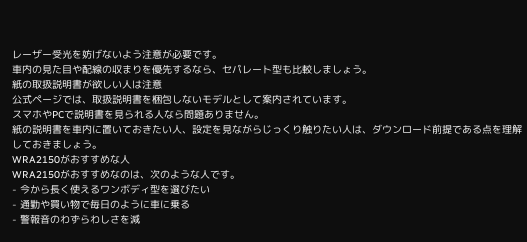レーザー受光を妨げないよう注意が必要です。
車内の見た目や配線の収まりを優先するなら、セパレート型も比較しましょう。
紙の取扱説明書が欲しい人は注意
公式ページでは、取扱説明書を梱包しないモデルとして案内されています。
スマホやPCで説明書を見られる人なら問題ありません。
紙の説明書を車内に置いておきたい人、設定を見ながらじっくり触りたい人は、ダウンロード前提である点を理解しておきましょう。
WRA2150がおすすめな人
WRA2150がおすすめなのは、次のような人です。
- 今から長く使えるワンボディ型を選びたい
- 通勤や買い物で毎日のように車に乗る
- 警報音のわずらわしさを減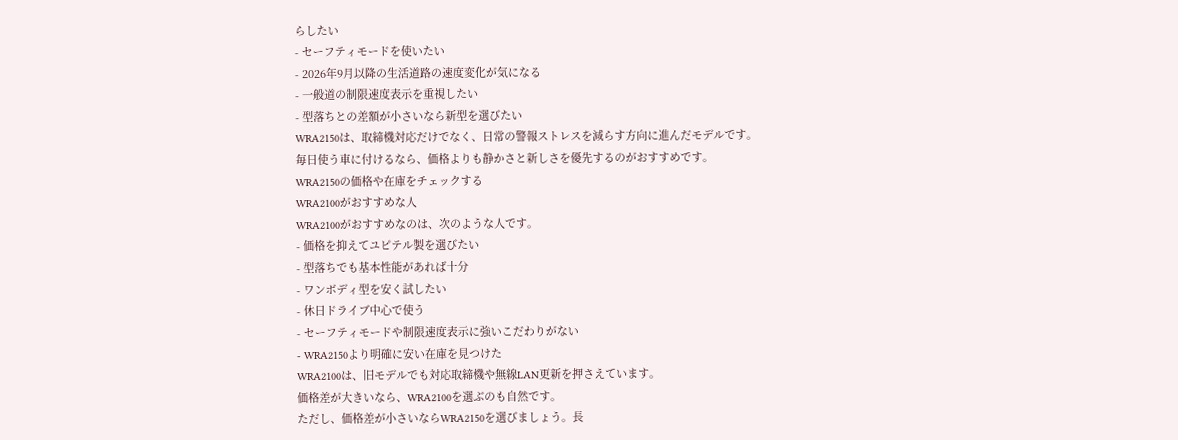らしたい
- セーフティモードを使いたい
- 2026年9月以降の生活道路の速度変化が気になる
- 一般道の制限速度表示を重視したい
- 型落ちとの差額が小さいなら新型を選びたい
WRA2150は、取締機対応だけでなく、日常の警報ストレスを減らす方向に進んだモデルです。
毎日使う車に付けるなら、価格よりも静かさと新しさを優先するのがおすすめです。
WRA2150の価格や在庫をチェックする
WRA2100がおすすめな人
WRA2100がおすすめなのは、次のような人です。
- 価格を抑えてユピテル製を選びたい
- 型落ちでも基本性能があれば十分
- ワンボディ型を安く試したい
- 休日ドライブ中心で使う
- セーフティモードや制限速度表示に強いこだわりがない
- WRA2150より明確に安い在庫を見つけた
WRA2100は、旧モデルでも対応取締機や無線LAN更新を押さえています。
価格差が大きいなら、WRA2100を選ぶのも自然です。
ただし、価格差が小さいならWRA2150を選びましょう。長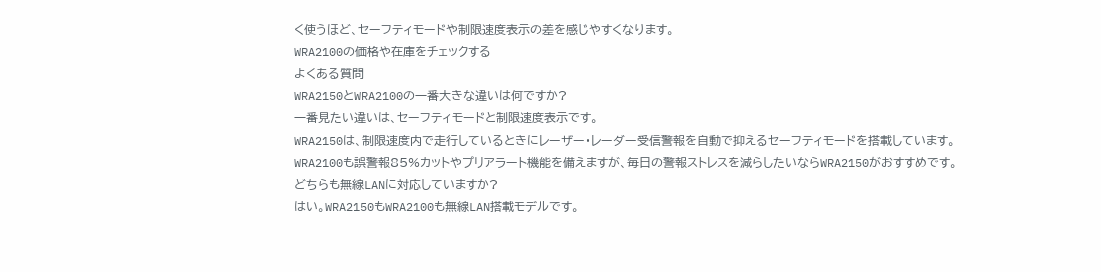く使うほど、セーフティモードや制限速度表示の差を感じやすくなります。
WRA2100の価格や在庫をチェックする
よくある質問
WRA2150とWRA2100の一番大きな違いは何ですか?
一番見たい違いは、セーフティモードと制限速度表示です。
WRA2150は、制限速度内で走行しているときにレーザー・レーダー受信警報を自動で抑えるセーフティモードを搭載しています。
WRA2100も誤警報85%カットやプリアラート機能を備えますが、毎日の警報ストレスを減らしたいならWRA2150がおすすめです。
どちらも無線LANに対応していますか?
はい。WRA2150もWRA2100も無線LAN搭載モデルです。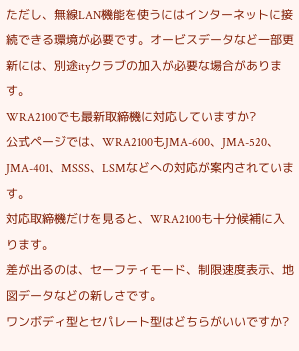ただし、無線LAN機能を使うにはインターネットに接続できる環境が必要です。オービスデータなど一部更新には、別途ityクラブの加入が必要な場合があります。
WRA2100でも最新取締機に対応していますか?
公式ページでは、WRA2100もJMA-600、JMA-520、JMA-401、MSSS、LSMなどへの対応が案内されています。
対応取締機だけを見ると、WRA2100も十分候補に入ります。
差が出るのは、セーフティモード、制限速度表示、地図データなどの新しさです。
ワンボディ型とセパレート型はどちらがいいですか?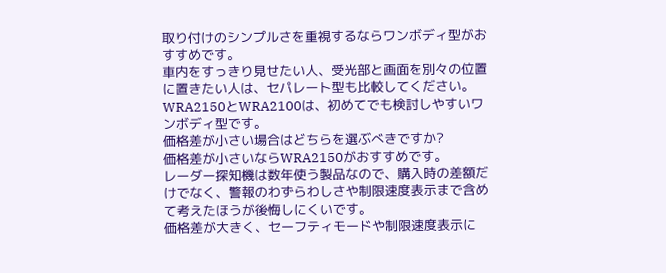取り付けのシンプルさを重視するならワンボディ型がおすすめです。
車内をすっきり見せたい人、受光部と画面を別々の位置に置きたい人は、セパレート型も比較してください。
WRA2150とWRA2100は、初めてでも検討しやすいワンボディ型です。
価格差が小さい場合はどちらを選ぶべきですか?
価格差が小さいならWRA2150がおすすめです。
レーダー探知機は数年使う製品なので、購入時の差額だけでなく、警報のわずらわしさや制限速度表示まで含めて考えたほうが後悔しにくいです。
価格差が大きく、セーフティモードや制限速度表示に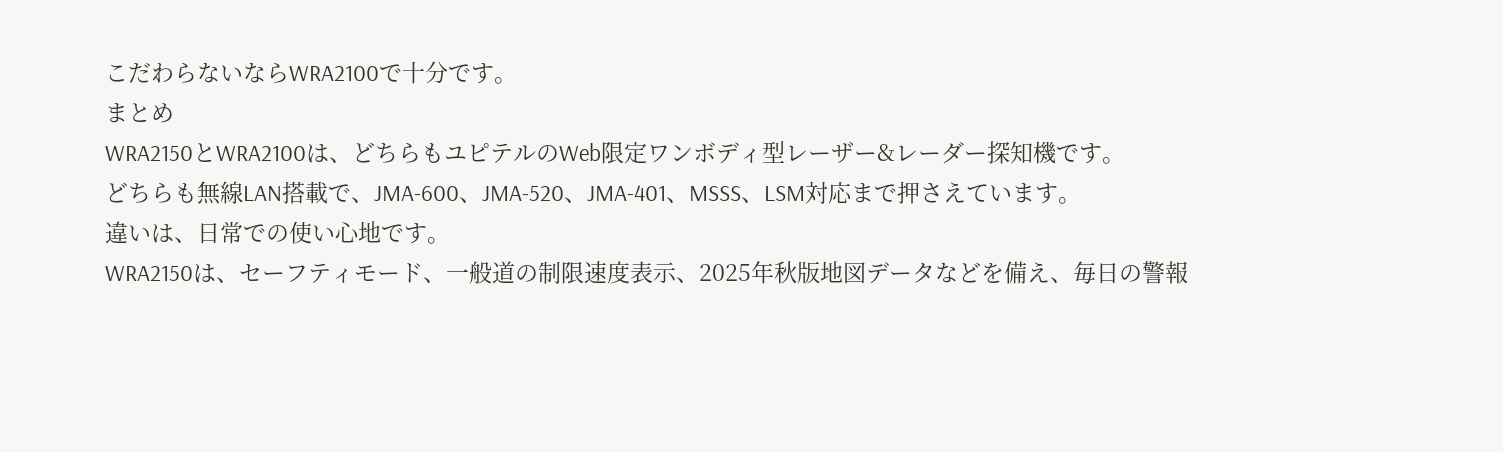こだわらないならWRA2100で十分です。
まとめ
WRA2150とWRA2100は、どちらもユピテルのWeb限定ワンボディ型レーザー&レーダー探知機です。
どちらも無線LAN搭載で、JMA-600、JMA-520、JMA-401、MSSS、LSM対応まで押さえています。
違いは、日常での使い心地です。
WRA2150は、セーフティモード、一般道の制限速度表示、2025年秋版地図データなどを備え、毎日の警報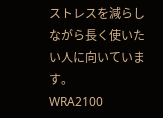ストレスを減らしながら長く使いたい人に向いています。
WRA2100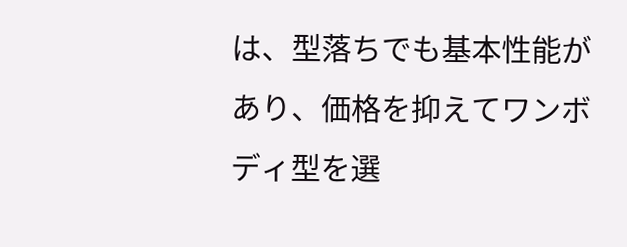は、型落ちでも基本性能があり、価格を抑えてワンボディ型を選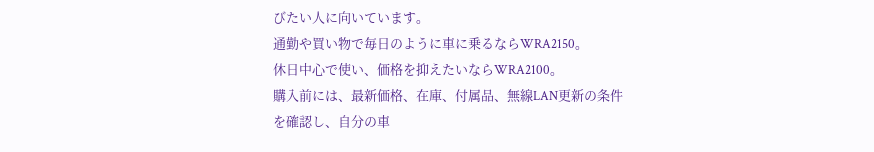びたい人に向いています。
通勤や買い物で毎日のように車に乗るならWRA2150。
休日中心で使い、価格を抑えたいならWRA2100。
購入前には、最新価格、在庫、付属品、無線LAN更新の条件を確認し、自分の車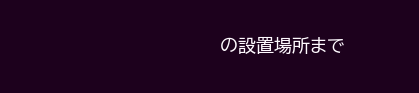の設置場所まで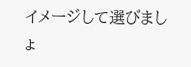イメージして選びましょ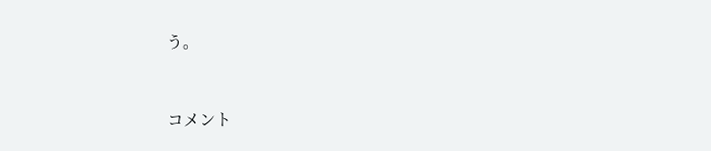う。



コメント